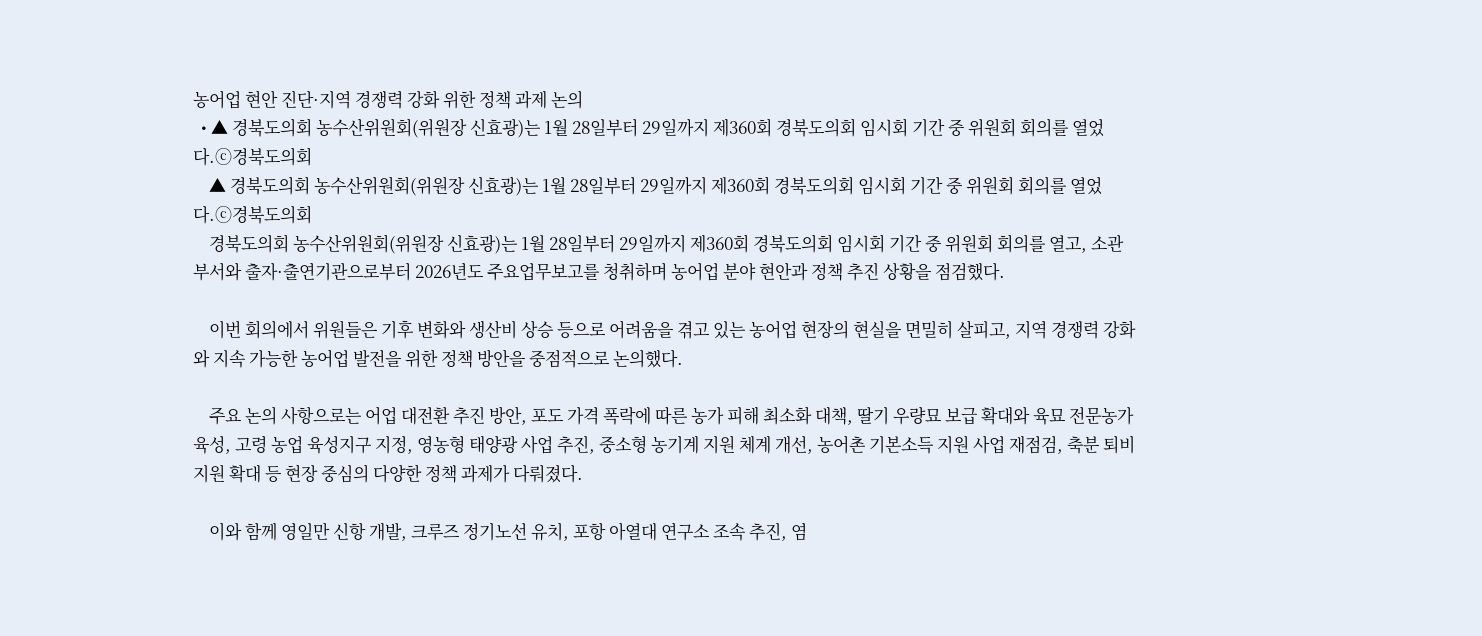농어업 현안 진단·지역 경쟁력 강화 위한 정책 과제 논의
  • ▲ 경북도의회 농수산위원회(위원장 신효광)는 1월 28일부터 29일까지 제360회 경북도의회 임시회 기간 중 위원회 회의를 열었다.ⓒ경북도의회
    ▲ 경북도의회 농수산위원회(위원장 신효광)는 1월 28일부터 29일까지 제360회 경북도의회 임시회 기간 중 위원회 회의를 열었다.ⓒ경북도의회
    경북도의회 농수산위원회(위원장 신효광)는 1월 28일부터 29일까지 제360회 경북도의회 임시회 기간 중 위원회 회의를 열고, 소관 부서와 출자·출연기관으로부터 2026년도 주요업무보고를 청취하며 농어업 분야 현안과 정책 추진 상황을 점검했다.

    이번 회의에서 위원들은 기후 변화와 생산비 상승 등으로 어려움을 겪고 있는 농어업 현장의 현실을 면밀히 살피고, 지역 경쟁력 강화와 지속 가능한 농어업 발전을 위한 정책 방안을 중점적으로 논의했다.

    주요 논의 사항으로는 어업 대전환 추진 방안, 포도 가격 폭락에 따른 농가 피해 최소화 대책, 딸기 우량묘 보급 확대와 육묘 전문농가 육성, 고령 농업 육성지구 지정, 영농형 태양광 사업 추진, 중소형 농기계 지원 체계 개선, 농어촌 기본소득 지원 사업 재점검, 축분 퇴비 지원 확대 등 현장 중심의 다양한 정책 과제가 다뤄졌다.

    이와 함께 영일만 신항 개발, 크루즈 정기노선 유치, 포항 아열대 연구소 조속 추진, 염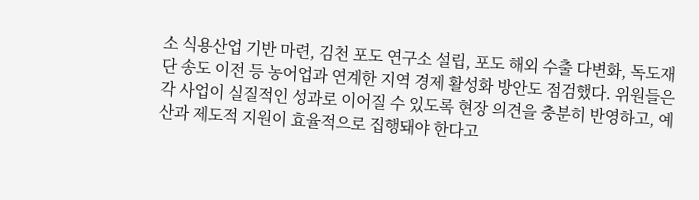소 식용산업 기반 마련, 김천 포도 연구소 설립, 포도 해외 수출 다변화, 독도재단 송도 이전 등 농어업과 연계한 지역 경제 활성화 방안도 점검했다. 위원들은 각 사업이 실질적인 성과로 이어질 수 있도록 현장 의견을 충분히 반영하고, 예산과 제도적 지원이 효율적으로 집행돼야 한다고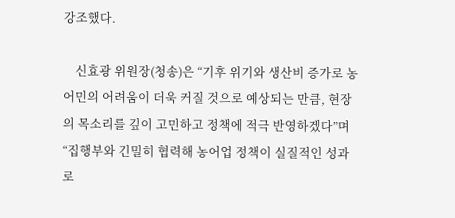강조했다.

    신효광 위원장(청송)은 “기후 위기와 생산비 증가로 농어민의 어려움이 더욱 커질 것으로 예상되는 만큼, 현장의 목소리를 깊이 고민하고 정책에 적극 반영하겠다”며 “집행부와 긴밀히 협력해 농어업 정책이 실질적인 성과로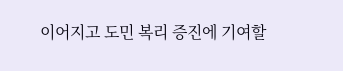이어지고 도민 복리 증진에 기여할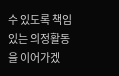수 있도록 책임 있는 의정활동을 이어가겠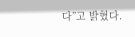다”고 밝혔다.